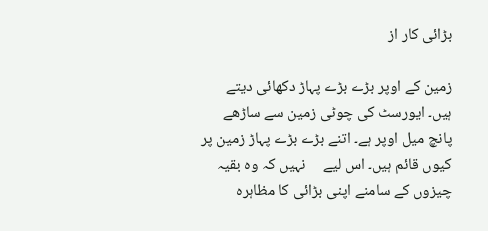بڑائی کار از

زمین کے اوپر بڑے بڑے پہاڑ دکھائی دیتے ہیں۔ ایورسٹ کی چوٹی زمین سے ساڑھے پانچ میل اوپر ہے۔ اتنے بڑے بڑے پہاڑ زمین پر کیوں قائم ہیں۔ اس لیے     نہیں کہ وہ بقیہ چیزوں کے سامنے اپنی بڑائی کا مظاہرہ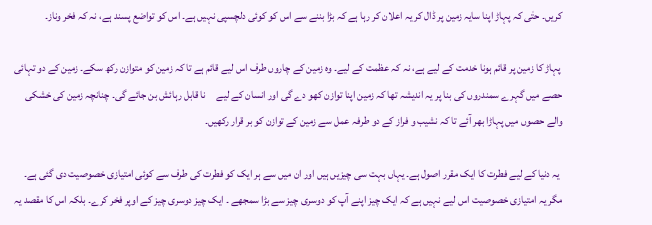کریں۔ حتٰی کہ پہاڑ اپنا سایہ زمین پر ڈال کر یہ اعلان کر رہا ہے کہ بڑا بننے سے اس کو کوئی دلچسپی نہیں ہے۔ اس کو تواضع پسند ہے، نہ کہ فخر وناز۔

 پہاڑ کا زمین پر قائم ہونا خدمت کے لیے ہے، نہ کہ عظمت کے لیے۔ وہ زمین کے چاروں طرف اس لیے قائم ہے تا کہ زمین کو متوازن رکھ سکے۔ زمین کے دو تہائی حصے میں گہرے سمندروں کی بنا پر یہ اندیشہ تھا کہ زمین اپنا توازن کھو دے گی اور انسان کے لیے     نا قابل رہائش بن جائے گی۔ چنانچہ زمین کی خشکی والے حصوں میں پہاڑا بھر آئے تا کہ نشیب و فراز کے دو طرفہ عمل سے زمین کے توازن کو بر قرار رکھیں۔

 یہ دنیا کے لیے فطرت کا ایک مقرر اصول ہے۔ یہاں بہت سی چیزیں ہیں اور ان میں سے ہر ایک کو فطرت کی طرف سے کوئی امتیازی خصوصیت دی گئی ہے۔ مگر یہ امتیازی خصوصیت اس لیے نہیں ہے کہ ایک چیز اپنے آپ کو دوسری چیز سے بڑا سمجھے ۔ ایک چیز دوسری چیز کے اوپر فخر کرے۔ بلکہ اس کا مقصد یہ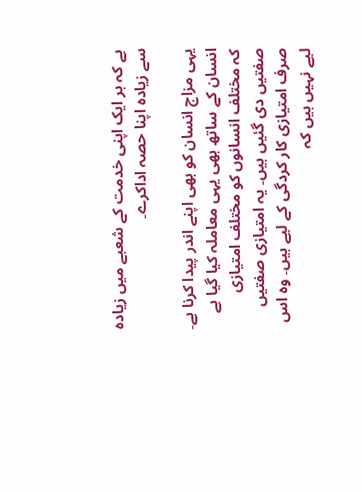ہے کہ ہر ایک اپنی خدمت کے شعبے میں زیادہ سے زیادہ اپنا حصہ اداکرے۔

یہی مزاج انسان کو بھی اپنے اندر پیدا کرنا ہے۔ انسان کے ساتھ بھی یہی معاملہ کیا گیا ہے کہ مختلف انسانوں کو مختلف امتیازی صفتیں دی گئیں ہیں۔ یہ امتیازی صفتیں صرف امتیازی کار کردگی کے لیے ہیں۔ وہ اس لیے نہیں ہیں کہ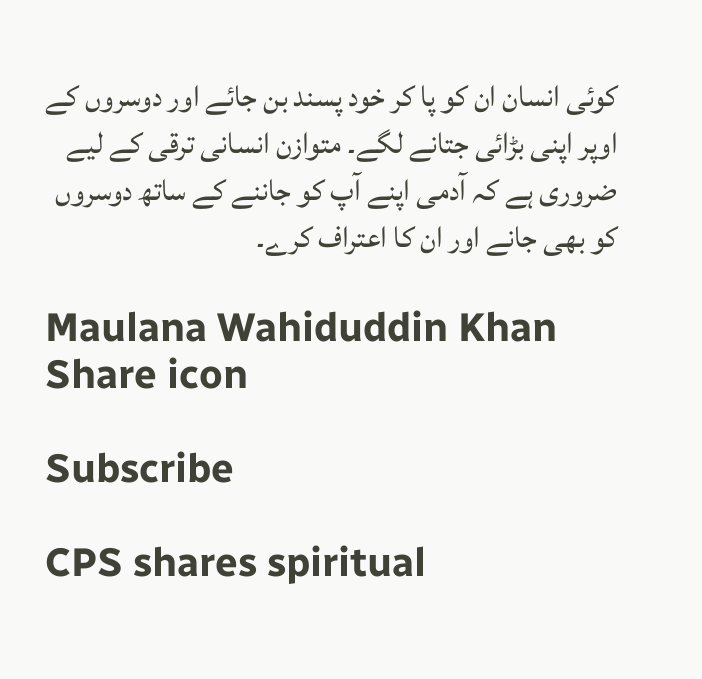کوئی انسان ان کو پا کر خود پسند بن جائے اور دوسروں کے اوپر اپنی بڑائی جتانے لگے۔ متوازن انسانی ترقی کے لیے ضروری ہے کہ آدمی اپنے آپ کو جاننے کے ساتھ دوسروں کو بھی جانے اور ان کا اعتراف کرے۔

Maulana Wahiduddin Khan
Share icon

Subscribe

CPS shares spiritual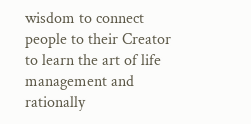wisdom to connect people to their Creator to learn the art of life management and rationally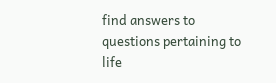find answers to questions pertaining to life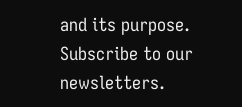and its purpose. Subscribe to our newsletters.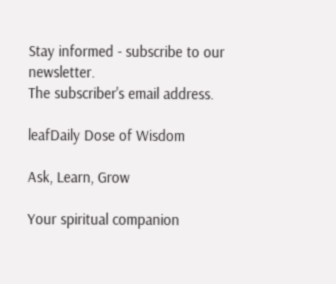Stay informed - subscribe to our newsletter.
The subscriber's email address.

leafDaily Dose of Wisdom

Ask, Learn, Grow

Your spiritual companion